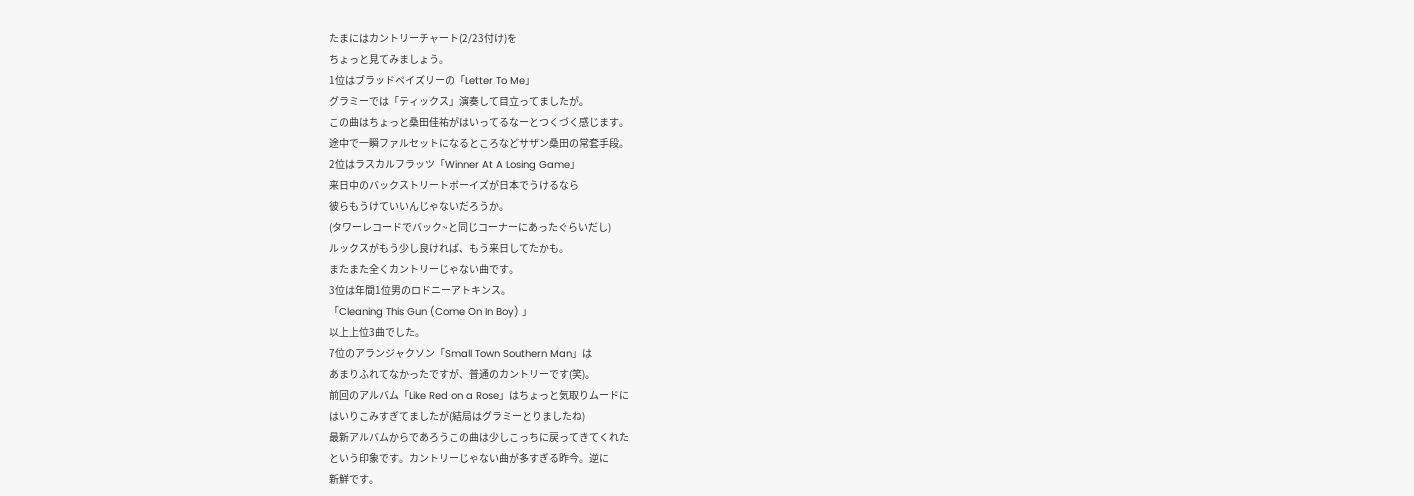たまにはカントリーチャート(2/23付け)を
ちょっと見てみましょう。
1位はブラッドペイズリーの「Letter To Me」
グラミーでは「ティックス」演奏して目立ってましたが。
この曲はちょっと桑田佳祐がはいってるなーとつくづく感じます。
途中で一瞬ファルセットになるところなどサザン桑田の常套手段。
2位はラスカルフラッツ「Winner At A Losing Game」
来日中のバックストリートボーイズが日本でうけるなら
彼らもうけていいんじゃないだろうか。
(タワーレコードでバック~と同じコーナーにあったぐらいだし)
ルックスがもう少し良ければ、もう来日してたかも。
またまた全くカントリーじゃない曲です。
3位は年間1位男のロドニーアトキンス。
「Cleaning This Gun (Come On In Boy) 」
以上上位3曲でした。
7位のアランジャクソン「Small Town Southern Man」は
あまりふれてなかったですが、普通のカントリーです(笑)。
前回のアルバム「Like Red on a Rose」はちょっと気取りムードに
はいりこみすぎてましたが(結局はグラミーとりましたね)
最新アルバムからであろうこの曲は少しこっちに戻ってきてくれた
という印象です。カントリーじゃない曲が多すぎる昨今。逆に
新鮮です。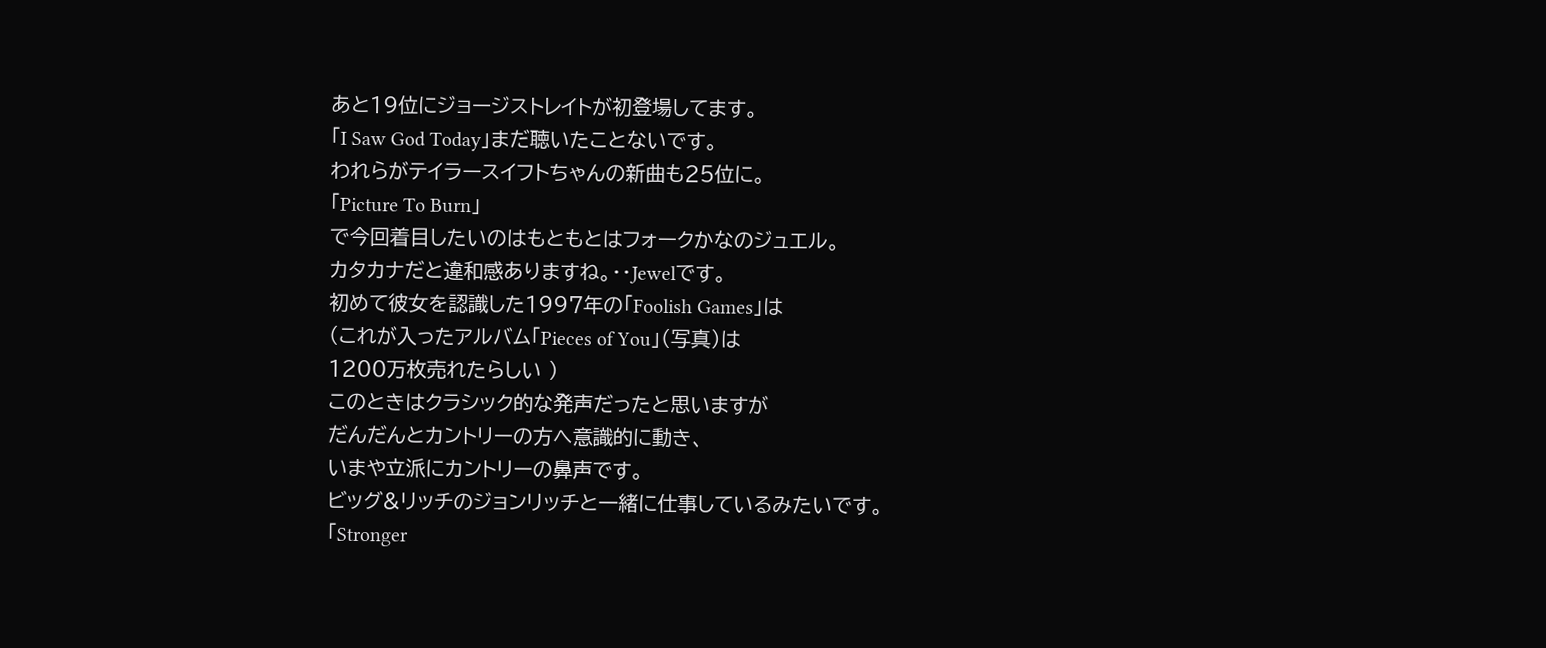あと19位にジョージストレイトが初登場してます。
「I Saw God Today」まだ聴いたことないです。
われらがテイラースイフトちゃんの新曲も25位に。
「Picture To Burn」
で今回着目したいのはもともとはフォークかなのジュエル。
カタカナだと違和感ありますね。・・Jewelです。
初めて彼女を認識した1997年の「Foolish Games」は
(これが入ったアルバム「Pieces of You」(写真)は
1200万枚売れたらしい )
このときはクラシック的な発声だったと思いますが
だんだんとカントリーの方へ意識的に動き、
いまや立派にカントリーの鼻声です。
ビッグ&リッチのジョンリッチと一緒に仕事しているみたいです。
「Stronger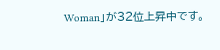Woman」が32位上昇中です。